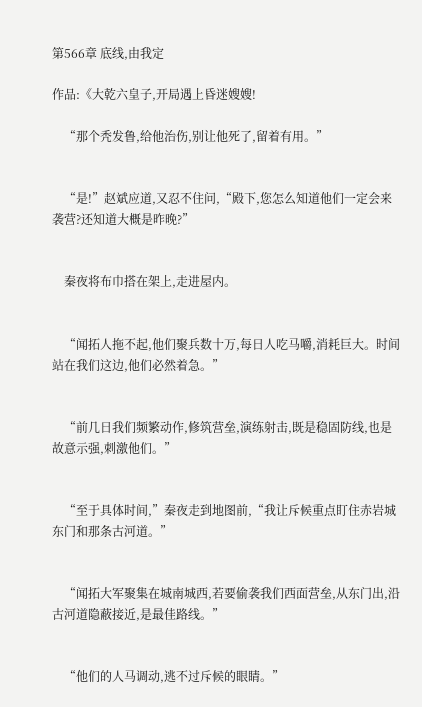第566章 底线,由我定

作品:《大乾六皇子,开局遇上昏迷嫂嫂!

    “那个秃发鲁,给他治伤,别让他死了,留着有用。”


    “是!”赵斌应道,又忍不住问,“殿下,您怎么知道他们一定会来袭营?还知道大概是昨晚?”


    秦夜将布巾搭在架上,走进屋内。


    “闻拓人拖不起,他们聚兵数十万,每日人吃马嚼,消耗巨大。时间站在我们这边,他们必然着急。”


    “前几日我们频繁动作,修筑营垒,演练射击,既是稳固防线,也是故意示强,刺激他们。”


    “至于具体时间,”秦夜走到地图前,“我让斥候重点盯住赤岩城东门和那条古河道。”


    “闻拓大军聚集在城南城西,若要偷袭我们西面营垒,从东门出,沿古河道隐蔽接近,是最佳路线。”


    “他们的人马调动,逃不过斥候的眼睛。”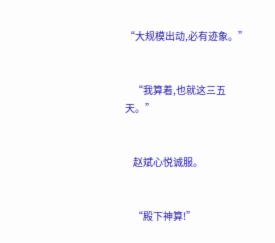“大规模出动,必有迹象。”


    “我算着,也就这三五天。”


    赵斌心悦诚服。


    “殿下神算!”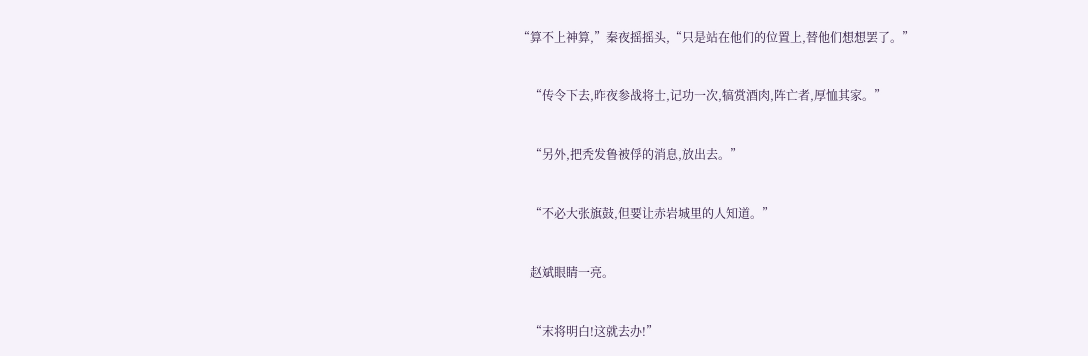“算不上神算,”秦夜摇摇头,“只是站在他们的位置上,替他们想想罢了。”


    “传令下去,昨夜参战将士,记功一次,犒赏酒肉,阵亡者,厚恤其家。”


    “另外,把秃发鲁被俘的消息,放出去。”


    “不必大张旗鼓,但要让赤岩城里的人知道。”


    赵斌眼睛一亮。


    “末将明白!这就去办!”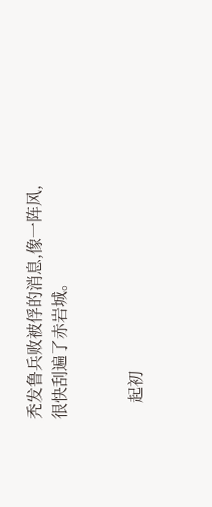秃发鲁兵败被俘的消息,像一阵风,很快刮遍了赤岩城。


    起初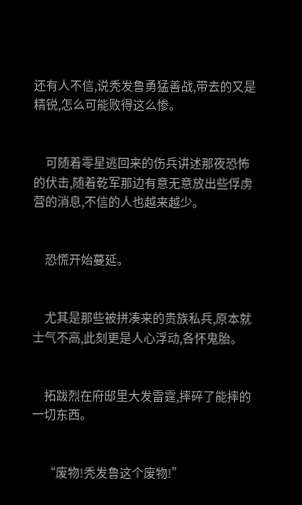还有人不信,说秃发鲁勇猛善战,带去的又是精锐,怎么可能败得这么惨。


    可随着零星逃回来的伤兵讲述那夜恐怖的伏击,随着乾军那边有意无意放出些俘虏营的消息,不信的人也越来越少。


    恐慌开始蔓延。


    尤其是那些被拼凑来的贵族私兵,原本就士气不高,此刻更是人心浮动,各怀鬼胎。


    拓跋烈在府邸里大发雷霆,摔碎了能摔的一切东西。


    “废物!秃发鲁这个废物!”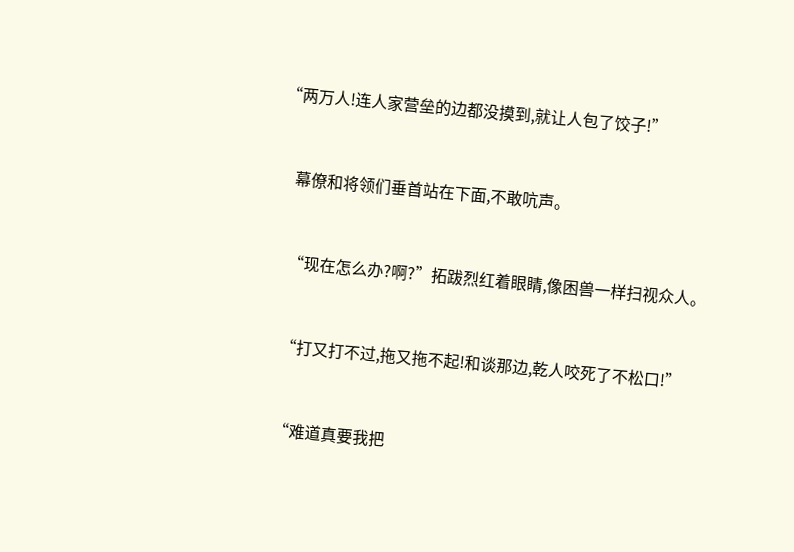“两万人!连人家营垒的边都没摸到,就让人包了饺子!”


    幕僚和将领们垂首站在下面,不敢吭声。


    “现在怎么办?啊?”拓跋烈红着眼睛,像困兽一样扫视众人。


    “打又打不过,拖又拖不起!和谈那边,乾人咬死了不松口!”


    “难道真要我把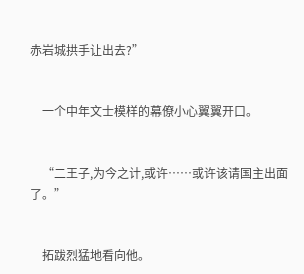赤岩城拱手让出去?”


    一个中年文士模样的幕僚小心翼翼开口。


    “二王子,为今之计,或许……或许该请国主出面了。”


    拓跋烈猛地看向他。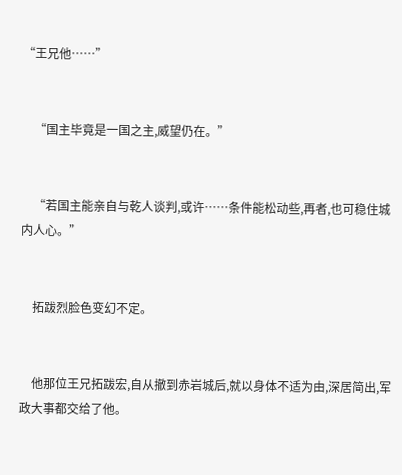“王兄他……”


    “国主毕竟是一国之主,威望仍在。”


    “若国主能亲自与乾人谈判,或许……条件能松动些,再者,也可稳住城内人心。”


    拓跋烈脸色变幻不定。


    他那位王兄拓跋宏,自从撤到赤岩城后,就以身体不适为由,深居简出,军政大事都交给了他。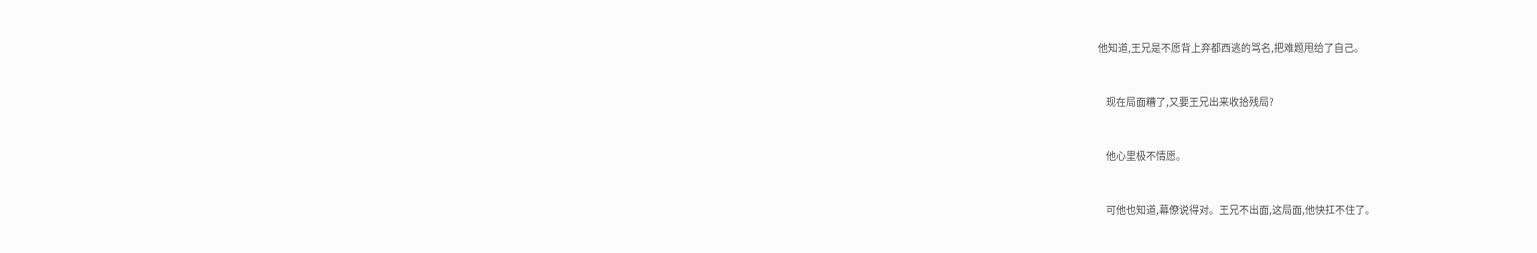他知道,王兄是不愿背上弃都西逃的骂名,把难题甩给了自己。


    现在局面糟了,又要王兄出来收拾残局?


    他心里极不情愿。


    可他也知道,幕僚说得对。王兄不出面,这局面,他快扛不住了。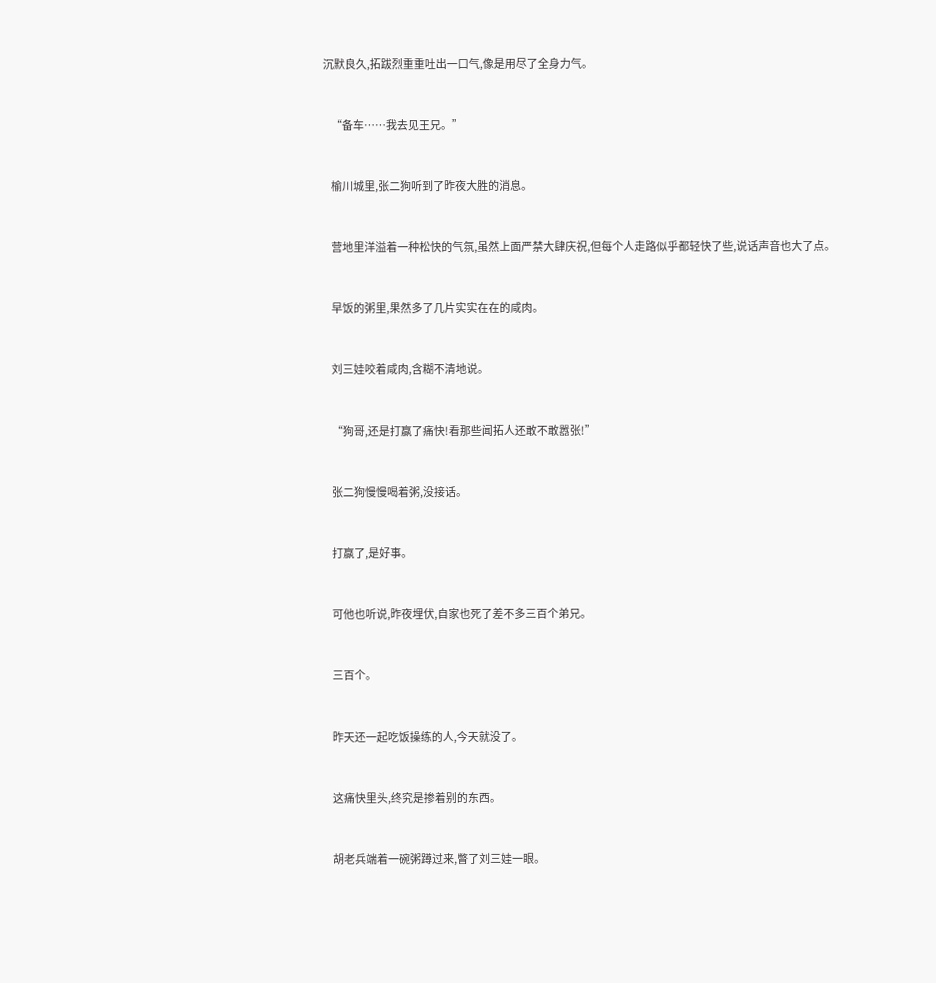沉默良久,拓跋烈重重吐出一口气,像是用尽了全身力气。


    “备车……我去见王兄。”


    榆川城里,张二狗听到了昨夜大胜的消息。


    营地里洋溢着一种松快的气氛,虽然上面严禁大肆庆祝,但每个人走路似乎都轻快了些,说话声音也大了点。


    早饭的粥里,果然多了几片实实在在的咸肉。


    刘三娃咬着咸肉,含糊不清地说。


    “狗哥,还是打赢了痛快!看那些闻拓人还敢不敢嚣张!”


    张二狗慢慢喝着粥,没接话。


    打赢了,是好事。


    可他也听说,昨夜埋伏,自家也死了差不多三百个弟兄。


    三百个。


    昨天还一起吃饭操练的人,今天就没了。


    这痛快里头,终究是掺着别的东西。


    胡老兵端着一碗粥蹲过来,瞥了刘三娃一眼。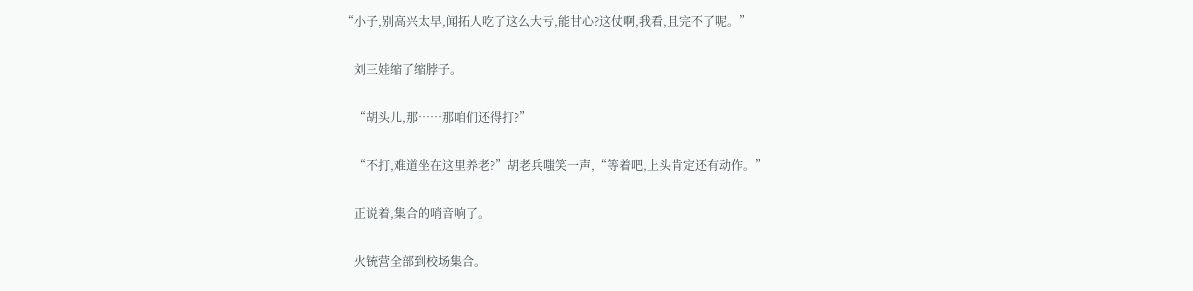“小子,别高兴太早,闻拓人吃了这么大亏,能甘心?这仗啊,我看,且完不了呢。”


    刘三娃缩了缩脖子。


    “胡头儿,那……那咱们还得打?”


    “不打,难道坐在这里养老?”胡老兵嗤笑一声,“等着吧,上头肯定还有动作。”


    正说着,集合的哨音响了。


    火铳营全部到校场集合。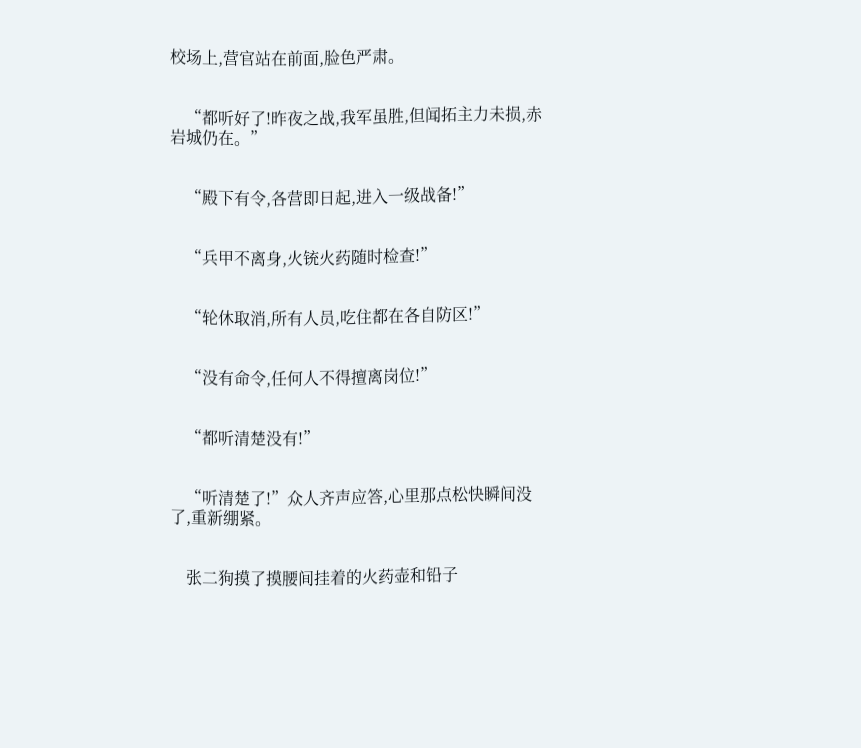校场上,营官站在前面,脸色严肃。


    “都听好了!昨夜之战,我军虽胜,但闻拓主力未损,赤岩城仍在。”


    “殿下有令,各营即日起,进入一级战备!”


    “兵甲不离身,火铳火药随时检查!”


    “轮休取消,所有人员,吃住都在各自防区!”


    “没有命令,任何人不得擅离岗位!”


    “都听清楚没有!”


    “听清楚了!”众人齐声应答,心里那点松快瞬间没了,重新绷紧。


    张二狗摸了摸腰间挂着的火药壶和铅子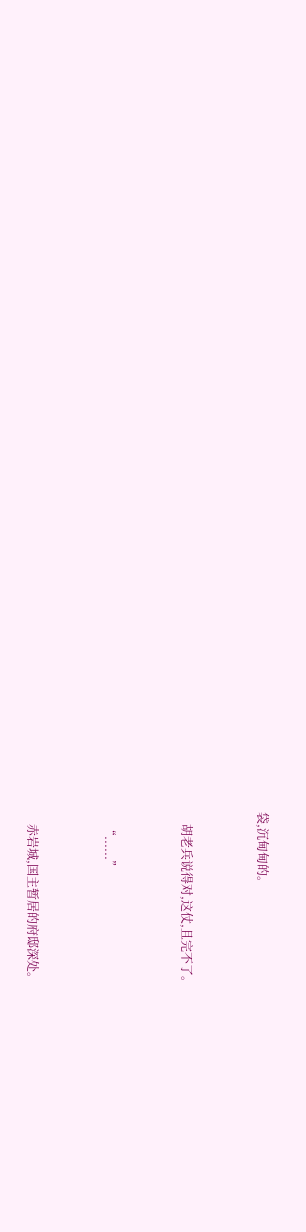袋,沉甸甸的。


    胡老兵说得对,这仗,且完不了。


    “......”


    赤岩城,国主暂居的府邸深处。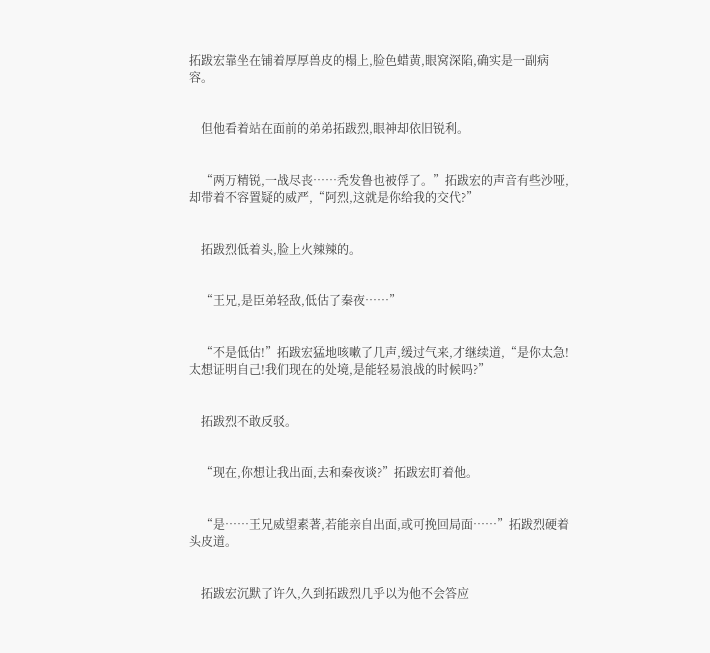拓跋宏靠坐在铺着厚厚兽皮的榻上,脸色蜡黄,眼窝深陷,确实是一副病容。


    但他看着站在面前的弟弟拓跋烈,眼神却依旧锐利。


    “两万精锐,一战尽丧……秃发鲁也被俘了。”拓跋宏的声音有些沙哑,却带着不容置疑的威严,“阿烈,这就是你给我的交代?”


    拓跋烈低着头,脸上火辣辣的。


    “王兄,是臣弟轻敌,低估了秦夜……”


    “不是低估!”拓跋宏猛地咳嗽了几声,缓过气来,才继续道,“是你太急!太想证明自己!我们现在的处境,是能轻易浪战的时候吗?”


    拓跋烈不敢反驳。


    “现在,你想让我出面,去和秦夜谈?”拓跋宏盯着他。


    “是……王兄威望素著,若能亲自出面,或可挽回局面……”拓跋烈硬着头皮道。


    拓跋宏沉默了许久,久到拓跋烈几乎以为他不会答应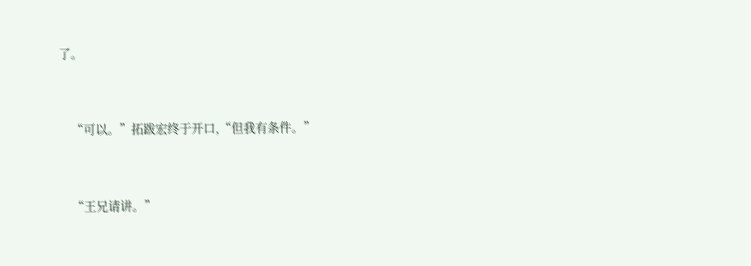了。


    “可以。”拓跋宏终于开口,“但我有条件。”


    “王兄请讲。”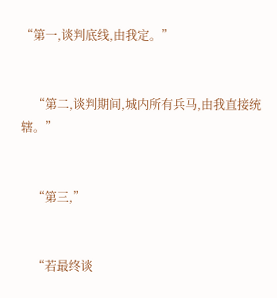“第一,谈判底线,由我定。”


    “第二,谈判期间,城内所有兵马,由我直接统辖。”


    “第三,”


    “若最终谈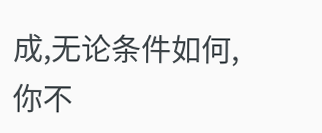成,无论条件如何,你不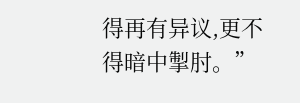得再有异议,更不得暗中掣肘。”